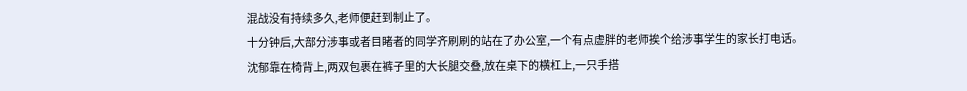混战没有持续多久,老师便赶到制止了。
十分钟后,大部分涉事或者目睹者的同学齐刷刷的站在了办公室,一个有点虚胖的老师挨个给涉事学生的家长打电话。
沈郁靠在椅背上,两双包裹在裤子里的大长腿交叠,放在桌下的横杠上,一只手搭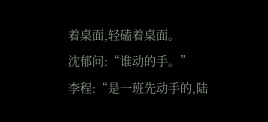着桌面,轻磕着桌面。
沈郁问:“谁动的手。”
李程:“是一班先动手的,陆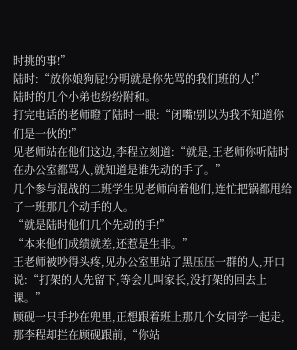时挑的事!”
陆时:“放你娘狗屁!分明就是你先骂的我们班的人!”
陆时的几个小弟也纷纷附和。
打完电话的老师瞪了陆时一眼:“闭嘴!别以为我不知道你们是一伙的!”
见老师站在他们这边,李程立刻道:“就是,王老师你听陆时在办公室都骂人,就知道是谁先动的手了。”
几个参与混战的二班学生见老师向着他们,连忙把锅都甩给了一班那几个动手的人。
“就是陆时他们几个先动的手!”
“本来他们成绩就差,还惹是生非。”
王老师被吵得头疼,见办公室里站了黑压压一群的人,开口说:“打架的人先留下,等会儿叫家长,没打架的回去上课。”
顾砚一只手抄在兜里,正想跟着班上那几个女同学一起走,那李程却拦在顾砚跟前,“你站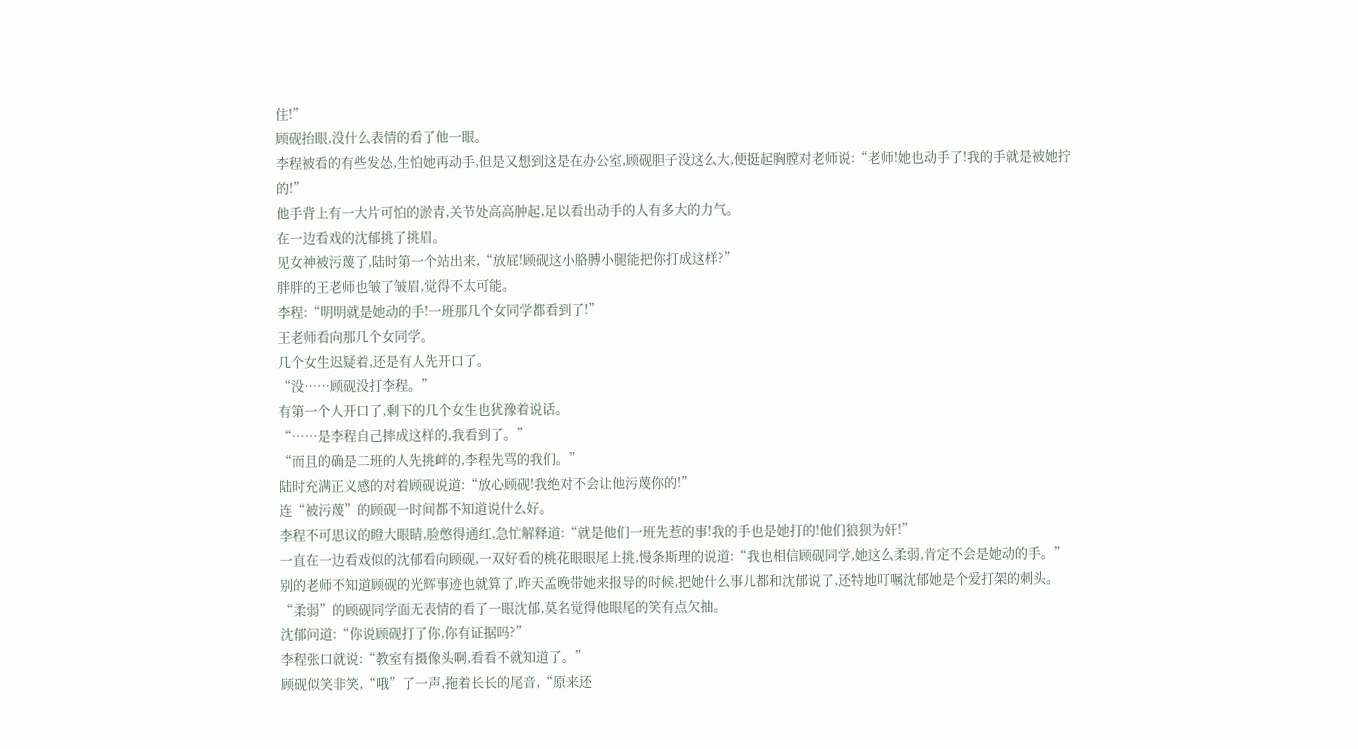住!”
顾砚抬眼,没什么表情的看了他一眼。
李程被看的有些发怂,生怕她再动手,但是又想到这是在办公室,顾砚胆子没这么大,便挺起胸膛对老师说:“老师!她也动手了!我的手就是被她拧的!”
他手背上有一大片可怕的淤青,关节处高高肿起,足以看出动手的人有多大的力气。
在一边看戏的沈郁挑了挑眉。
见女神被污蔑了,陆时第一个站出来,“放屁!顾砚这小胳膊小腿能把你打成这样?”
胖胖的王老师也皱了皱眉,觉得不太可能。
李程:“明明就是她动的手!一班那几个女同学都看到了!”
王老师看向那几个女同学。
几个女生迟疑着,还是有人先开口了。
“没……顾砚没打李程。”
有第一个人开口了,剩下的几个女生也犹豫着说话。
“……是李程自己摔成这样的,我看到了。”
“而且的确是二班的人先挑衅的,李程先骂的我们。”
陆时充满正义感的对着顾砚说道:“放心顾砚!我绝对不会让他污蔑你的!”
连“被污蔑”的顾砚一时间都不知道说什么好。
李程不可思议的瞪大眼睛,脸憋得通红,急忙解释道:“就是他们一班先惹的事!我的手也是她打的!他们狼狈为奸!”
一直在一边看戏似的沈郁看向顾砚,一双好看的桃花眼眼尾上挑,慢条斯理的说道:“我也相信顾砚同学,她这么柔弱,肯定不会是她动的手。”
别的老师不知道顾砚的光辉事迹也就算了,昨天孟晚带她来报导的时候,把她什么事儿都和沈郁说了,还特地叮嘱沈郁她是个爱打架的刺头。
“柔弱”的顾砚同学面无表情的看了一眼沈郁,莫名觉得他眼尾的笑有点欠抽。
沈郁问道:“你说顾砚打了你,你有证据吗?”
李程张口就说:“教室有摄像头啊,看看不就知道了。”
顾砚似笑非笑,“哦”了一声,拖着长长的尾音,“原来还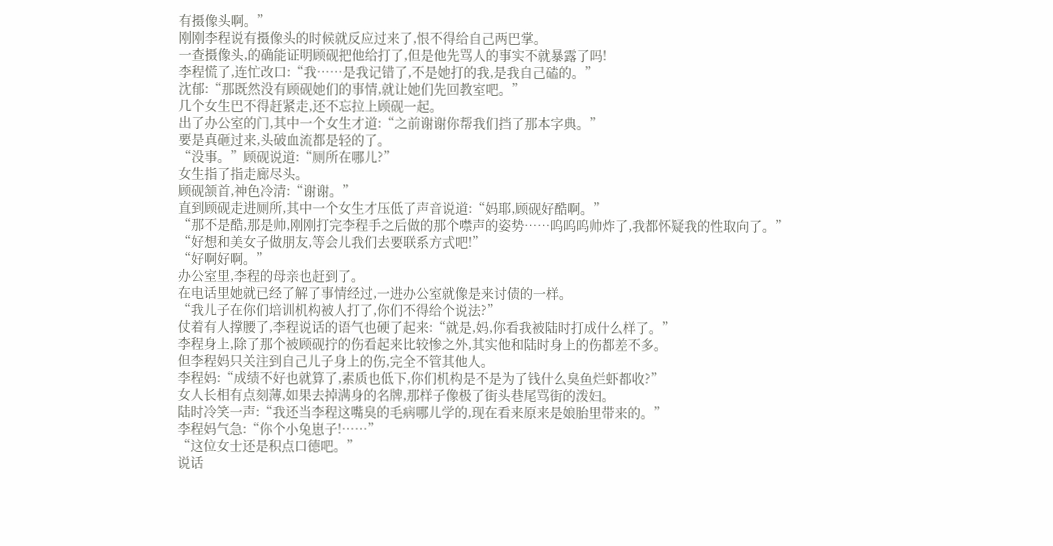有摄像头啊。”
刚刚李程说有摄像头的时候就反应过来了,恨不得给自己两巴掌。
一查摄像头,的确能证明顾砚把他给打了,但是他先骂人的事实不就暴露了吗!
李程慌了,连忙改口:“我……是我记错了,不是她打的我,是我自己磕的。”
沈郁:“那既然没有顾砚她们的事情,就让她们先回教室吧。”
几个女生巴不得赶紧走,还不忘拉上顾砚一起。
出了办公室的门,其中一个女生才道:“之前谢谢你帮我们挡了那本字典。”
要是真砸过来,头破血流都是轻的了。
“没事。”顾砚说道:“厕所在哪儿?”
女生指了指走廊尽头。
顾砚颔首,神色冷清:“谢谢。”
直到顾砚走进厕所,其中一个女生才压低了声音说道:“妈耶,顾砚好酷啊。”
“那不是酷,那是帅,刚刚打完李程手之后做的那个噤声的姿势……呜呜呜帅炸了,我都怀疑我的性取向了。”
“好想和美女子做朋友,等会儿我们去要联系方式吧!”
“好啊好啊。”
办公室里,李程的母亲也赶到了。
在电话里她就已经了解了事情经过,一进办公室就像是来讨债的一样。
“我儿子在你们培训机构被人打了,你们不得给个说法?”
仗着有人撑腰了,李程说话的语气也硬了起来:“就是,妈,你看我被陆时打成什么样了。”
李程身上,除了那个被顾砚拧的伤看起来比较惨之外,其实他和陆时身上的伤都差不多。
但李程妈只关注到自己儿子身上的伤,完全不管其他人。
李程妈:“成绩不好也就算了,素质也低下,你们机构是不是为了钱什么臭鱼烂虾都收?”
女人长相有点刻薄,如果去掉满身的名牌,那样子像极了街头巷尾骂街的泼妇。
陆时冷笑一声:“我还当李程这嘴臭的毛病哪儿学的,现在看来原来是娘胎里带来的。”
李程妈气急:“你个小兔崽子!……”
“这位女士还是积点口德吧。”
说话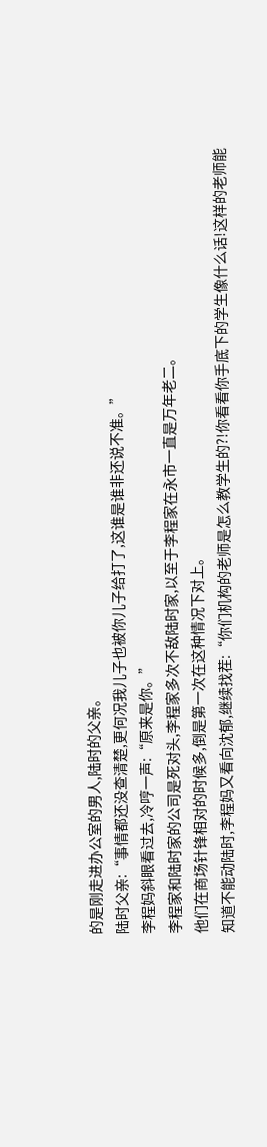的是刚走进办公室的男人,陆时的父亲。
陆时父亲:“事情都还没查清楚,更何况我儿子也被你儿子给打了,这谁是谁非还说不准。”
李程妈斜眼看过去,冷哼一声:“原来是你。”
李程家和陆时家的公司是死对头,李程家多次不敌陆时家,以至于李程家在永市一直是万年老二。
他们在商场针锋相对的时候多,倒是第一次在这种情况下对上。
知道不能动陆时,李程妈又看向沈郁,继续找茬:“你们机构的老师是怎么教学生的?!你看看你手底下的学生像什么话!这样的老师能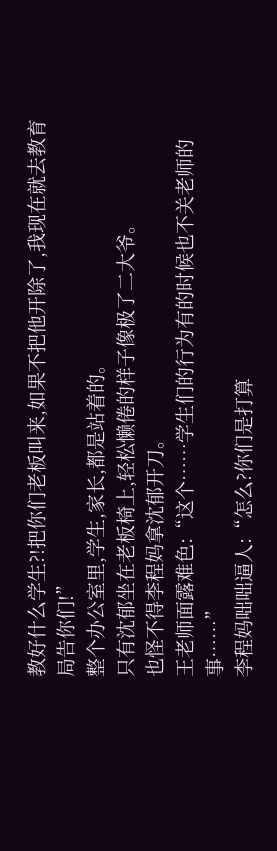教好什么学生?!把你们老板叫来,如果不把他开除了,我现在就去教育局告你们!”
整个办公室里,学生,家长,都是站着的。
只有沈郁坐在老板椅上,轻松懒倦的样子像极了二大爷。
也怪不得李程妈拿沈郁开刀。
王老师面露难色:“这个……学生们的行为有的时候也不关老师的事……”
李程妈咄咄逼人:“怎么?你们是打算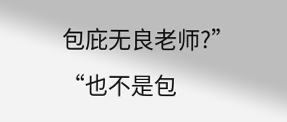包庇无良老师?”
“也不是包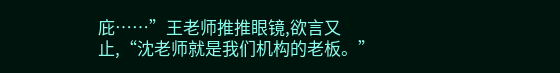庇……”王老师推推眼镜,欲言又止,“沈老师就是我们机构的老板。”